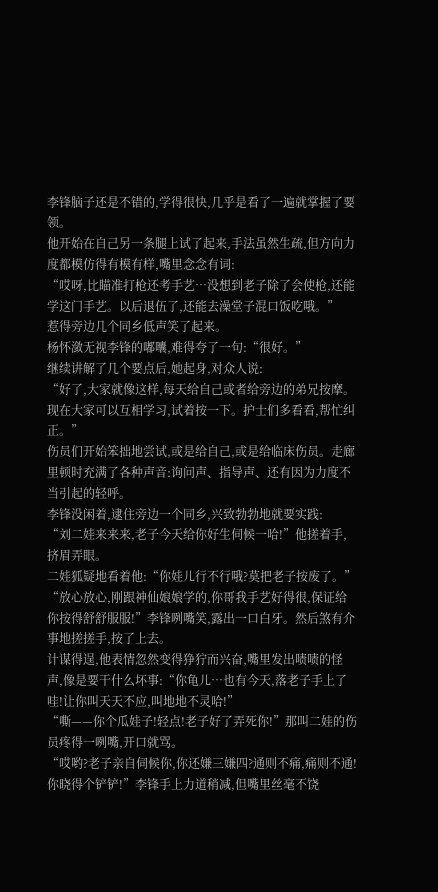李锋脑子还是不错的,学得很快,几乎是看了一遍就掌握了要领。
他开始在自己另一条腿上试了起来,手法虽然生疏,但方向力度都模仿得有模有样,嘴里念念有词:
“哎呀,比瞄准打枪还考手艺…没想到老子除了会使枪,还能学这门手艺。以后退伍了,还能去澡堂子混口饭吃哦。”
惹得旁边几个同乡低声笑了起来。
杨怀潋无视李锋的嘟囔,难得夸了一句:“很好。”
继续讲解了几个要点后,她起身,对众人说:
“好了,大家就像这样,每天给自己或者给旁边的弟兄按摩。现在大家可以互相学习,试着按一下。护士们多看看,帮忙纠正。”
伤员们开始笨拙地尝试,或是给自己,或是给临床伤员。走廊里顿时充满了各种声音:询问声、指导声、还有因为力度不当引起的轻呼。
李锋没闲着,逮住旁边一个同乡,兴致勃勃地就要实践:
“刘二娃来来来,老子今天给你好生伺候一哈!”他搓着手,挤眉弄眼。
二娃狐疑地看着他:“你娃儿行不行哦?莫把老子按废了。”
“放心放心,刚跟神仙娘娘学的,你哥我手艺好得很,保证给你按得舒舒服服!”李锋咧嘴笑,露出一口白牙。然后煞有介事地搓搓手,按了上去。
计谋得逞,他表情忽然变得狰狞而兴奋,嘴里发出啧啧的怪声,像是要干什么坏事:“你龟儿…也有今天,落老子手上了哇!让你叫天天不应,叫地地不灵哈!”
“嘶——你个瓜娃子!轻点!老子好了弄死你!”那叫二娃的伤员疼得一咧嘴,开口就骂。
“哎哟?老子亲自伺候你,你还嫌三嫌四?通则不痛,痛则不通!你晓得个铲铲!”李锋手上力道稍减,但嘴里丝毫不饶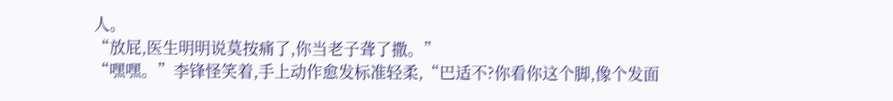人。
“放屁,医生明明说莫按痛了,你当老子聋了撒。”
“嘿嘿。”李锋怪笑着,手上动作愈发标准轻柔,“巴适不?你看你这个脚,像个发面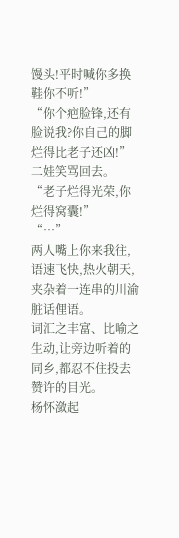馒头!平时喊你多换鞋你不听!”
“你个疤脸锋,还有脸说我?你自己的脚烂得比老子还凶!”二娃笑骂回去。
“老子烂得光荣,你烂得窝囊!”
“…”
两人嘴上你来我往,语速飞快,热火朝天,夹杂着一连串的川渝脏话俚语。
词汇之丰富、比喻之生动,让旁边听着的同乡,都忍不住投去赞许的目光。
杨怀潋起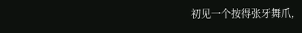初见一个按得张牙舞爪,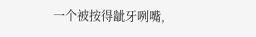一个被按得龇牙咧嘴,